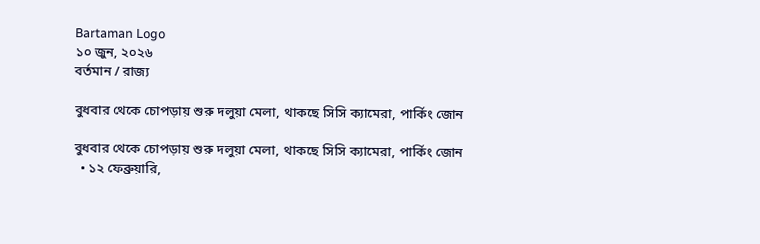Bartaman Logo
১০ জুন, ২০২৬
বর্তমান / রাজ্য

বুধবার থেকে চোপড়ায় শুরু দলুয়া মেলা, থাকছে সিসি ক্যামেরা, পার্কিং জোন

বুধবার থেকে চোপড়ায় শুরু দলুয়া মেলা, থাকছে সিসি ক্যামেরা, পার্কিং জোন
  • ১২ ফেব্রুয়ারি,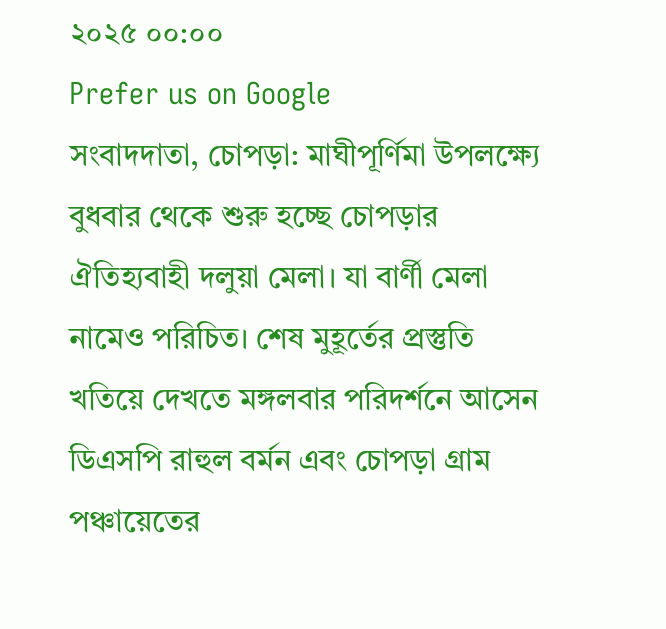২০২৫ ০০:০০
Prefer us on Google
সংবাদদাতা, চোপড়া: মাঘীপূর্ণিমা উপলক্ষ্যে বুধবার থেকে শুরু হচ্ছে চোপড়ার ঐতিহ্যবাহী দলুয়া মেলা। যা বার্ণী মেলা নামেও পরিচিত। শেষ মুহূর্তের প্রস্তুতি খতিয়ে দেখতে মঙ্গলবার পরিদর্শনে আসেন ডিএসপি রাহুল বর্মন এবং চোপড়া গ্রাম পঞ্চায়েতের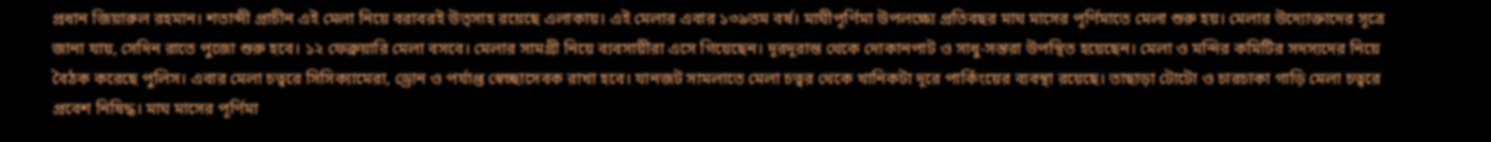প্রধান জিয়ারুল রহমান। শতাব্দী প্রাচীন এই মেলা নিয়ে বরাবরই উত্সাহ রয়েছে এলাকায়। এই মেলার এবার ১৩৯তম বর্ষ। মাঘীপূর্ণিমা উপলক্ষ্যে প্রতিবছর মাঘ মাসের পূর্ণিমাতে মেলা শুরু হয়। মেলার উদ্যোক্তাদের সূত্রে জানা যায়, সেদিন রাতে পুজো শুরু হবে। ১২ ফেব্রুয়ারি মেলা বসবে। মেলার সামগ্রী নিয়ে ব্যবসায়ীরা এসে গিয়েছেন। দূরদূরান্ত থেকে দোকানপাট ও সাধু-সন্তরা উপস্থিত হয়েছেন। মেলা ও মন্দির কমিটির সদস্যদের নিয়ে বৈঠক করেছে পুলিস। এবার মেলা চত্বরে সিসিক্যামেরা, ড্রোন ও পর্যাপ্ত স্বেচ্ছাসেবক রাখা হবে। যানজট সামলাতে মেলা চত্বর থেকে খানিকটা দূরে পার্কিংয়ের ব্যবস্থা রয়েছে। তাছাড়া টোটো ও চারচাকা গাড়ি মেলা চত্বরে প্রবেশ নিষিদ্ধ। মাঘ মাসের পূর্ণিমা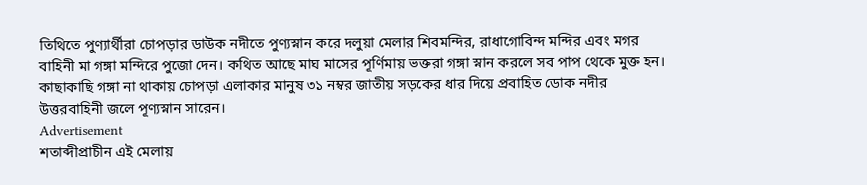তিথিতে পুণ্যার্থীরা চোপড়ার ডাউক নদীতে পুণ্যস্নান করে দলুয়া মেলার শিবমন্দির, রাধাগোবিন্দ মন্দির এবং মগর বাহিনী মা গঙ্গা মন্দিরে পুজো দেন। কথিত আছে মাঘ মাসের পূর্ণিমায় ভক্তরা গঙ্গা স্নান করলে সব পাপ থেকে মুক্ত হন। কাছাকাছি গঙ্গা না থাকায় চোপড়া এলাকার মানুষ ৩১ নম্বর জাতীয় সড়কের ধার দিয়ে প্রবাহিত ডোক নদীর উত্তরবাহিনী জলে পূণ্যস্নান সারেন।
Advertisement
শতাব্দীপ্রাচীন এই মেলায়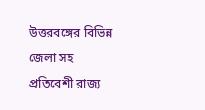উত্তরবঙ্গের বিভিন্ন জেলা সহ প্রতিবেশী রাজ্য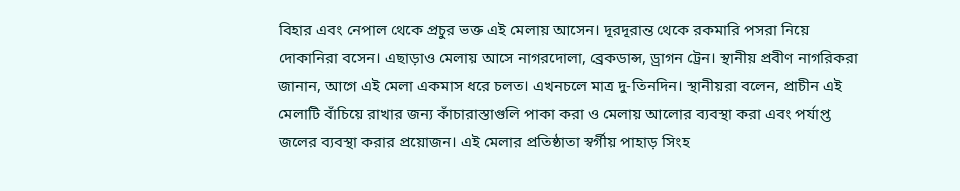বিহার এবং নেপাল থেকে প্রচুর ভক্ত এই মেলায় আসেন। দূরদূরান্ত থেকে রকমারি পসরা নিয়ে দোকানিরা বসেন। এছাড়াও মেলায় আসে নাগরদোলা, ব্রেকডান্স, ড্রাগন ট্রেন। স্থানীয় প্রবীণ নাগরিকরা জানান, আগে এই মেলা একমাস ধরে চলত। এখনচলে মাত্র দু-তিনদিন। স্থানীয়রা বলেন, প্রাচীন এই মেলাটি বাঁচিয়ে রাখার জন্য কাঁচারাস্তাগুলি পাকা করা ও মেলায় আলোর ব্যবস্থা করা এবং পর্যাপ্ত জলের ব্যবস্থা করার প্রয়োজন। এই মেলার প্রতিষ্ঠাতা স্বর্গীয় পাহাড় সিংহ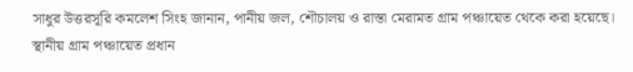সাধুর উত্তরসূরি কমলেশ সিংহ জানান, পানীয় জল, শৌচালয় ও রাস্তা মেরামত গ্রাম পঞ্চায়েত থেকে করা হয়েছে। স্থানীয় গ্রাম পঞ্চায়েত প্রধান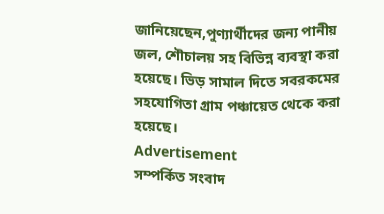জানিয়েছেন,পুণ্যার্থীদের জন্য পানীয় জল, শৌচালয় সহ বিভিন্ন ব্যবস্থা করা হয়েছে। ভিড় সামাল দিতে সবরকমের সহযোগিতা গ্রাম পঞ্চায়েত থেকে করা হয়েছে।
Advertisement
সম্পর্কিত সংবাদ